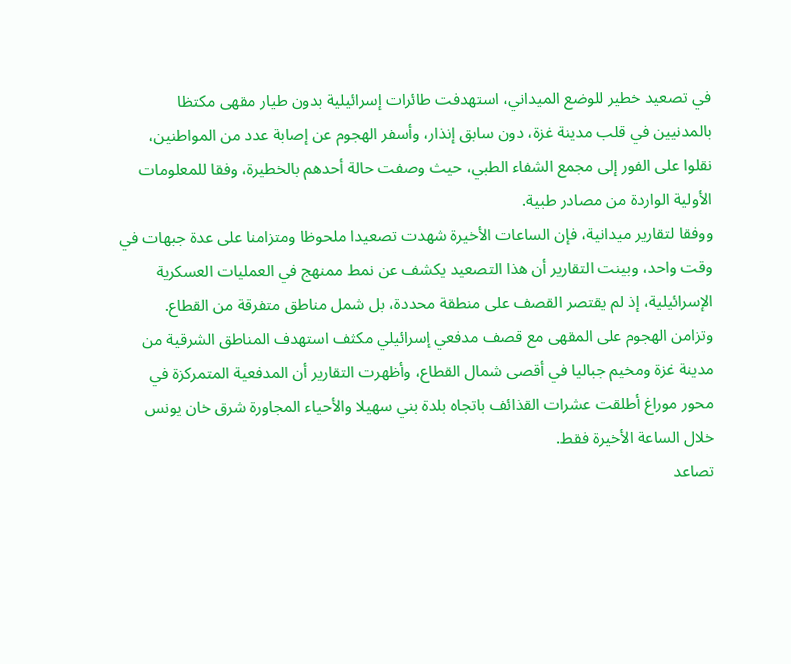في تصعيد خطير للوضع الميداني، استهدفت طائرات إسرائيلية بدون طيار مقهى مكتظا بالمدنيين في قلب مدينة غزة، دون سابق إنذار، وأسفر الهجوم عن إصابة عدد من المواطنين، نقلوا على الفور إلى مجمع الشفاء الطبي، حيث وصفت حالة أحدهم بالخطيرة، وفقا للمعلومات الأولية الواردة من مصادر طبية.
ووفقا لتقارير ميدانية، فإن الساعات الأخيرة شهدت تصعيدا ملحوظا ومتزامنا على عدة جبهات في وقت واحد، وبينت التقارير أن هذا التصعيد يكشف عن نمط ممنهج في العمليات العسكرية الإسرائيلية، إذ لم يقتصر القصف على منطقة محددة، بل شمل مناطق متفرقة من القطاع.
وتزامن الهجوم على المقهى مع قصف مدفعي إسرائيلي مكثف استهدف المناطق الشرقية من مدينة غزة ومخيم جباليا في أقصى شمال القطاع، وأظهرت التقارير أن المدفعية المتمركزة في محور موراغ أطلقت عشرات القذائف باتجاه بلدة بني سهيلا والأحياء المجاورة شرق خان يونس خلال الساعة الأخيرة فقط.
تصاعد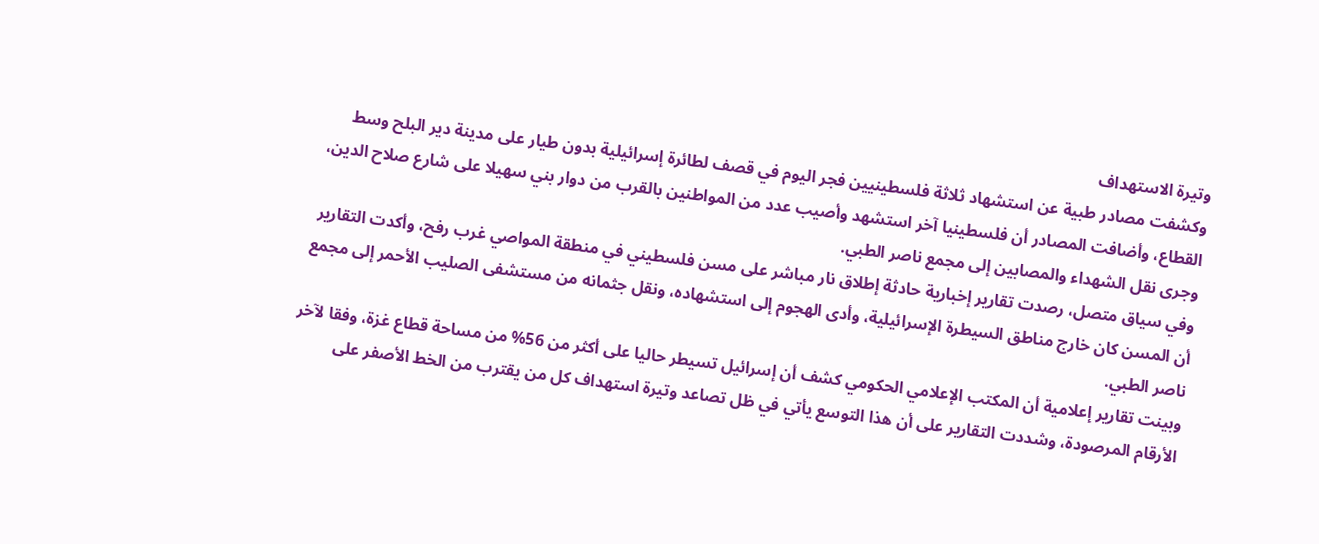وتيرة الاستهداف
وكشفت مصادر طبية عن استشهاد ثلاثة فلسطينيين فجر اليوم في قصف لطائرة إسرائيلية بدون طيار على مدينة دير البلح وسط القطاع، وأضافت المصادر أن فلسطينيا آخر استشهد وأصيب عدد من المواطنين بالقرب من دوار بني سهيلا على شارع صلاح الدين، وجرى نقل الشهداء والمصابين إلى مجمع ناصر الطبي.
وفي سياق متصل، رصدت تقارير إخبارية حادثة إطلاق نار مباشر على مسن فلسطيني في منطقة المواصي غرب رفح، وأكدت التقارير أن المسن كان خارج مناطق السيطرة الإسرائيلية، وأدى الهجوم إلى استشهاده، ونقل جثمانه من مستشفى الصليب الأحمر إلى مجمع ناصر الطبي.
وبينت تقارير إعلامية أن المكتب الإعلامي الحكومي كشف أن إسرائيل تسيطر حاليا على أكثر من 56% من مساحة قطاع غزة، وفقا لآخر الأرقام المرصودة، وشددت التقارير على أن هذا التوسع يأتي في ظل تصاعد وتيرة استهداف كل من يقترب من الخط الأصفر على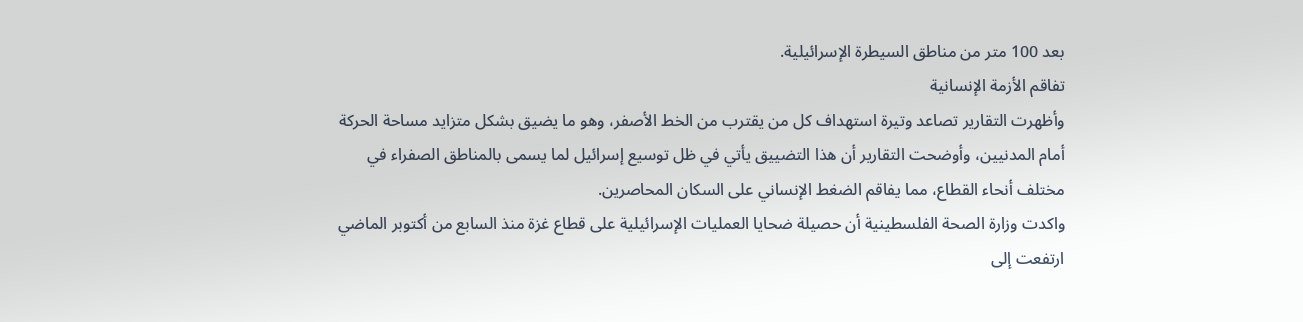بعد 100 متر من مناطق السيطرة الإسرائيلية.
تفاقم الأزمة الإنسانية
وأظهرت التقارير تصاعد وتيرة استهداف كل من يقترب من الخط الأصفر، وهو ما يضيق بشكل متزايد مساحة الحركة أمام المدنيين، وأوضحت التقارير أن هذا التضييق يأتي في ظل توسيع إسرائيل لما يسمى بالمناطق الصفراء في مختلف أنحاء القطاع، مما يفاقم الضغط الإنساني على السكان المحاصرين.
واكدت وزارة الصحة الفلسطينية أن حصيلة ضحايا العمليات الإسرائيلية على قطاع غزة منذ السابع من أكتوبر الماضي ارتفعت إلى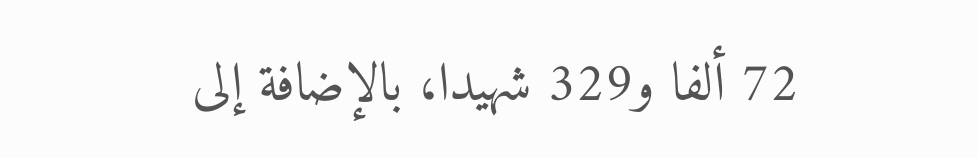72 ألفا و329 شهيدا، بالإضافة إلى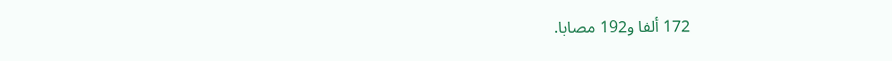172 ألفا و192 مصابا.